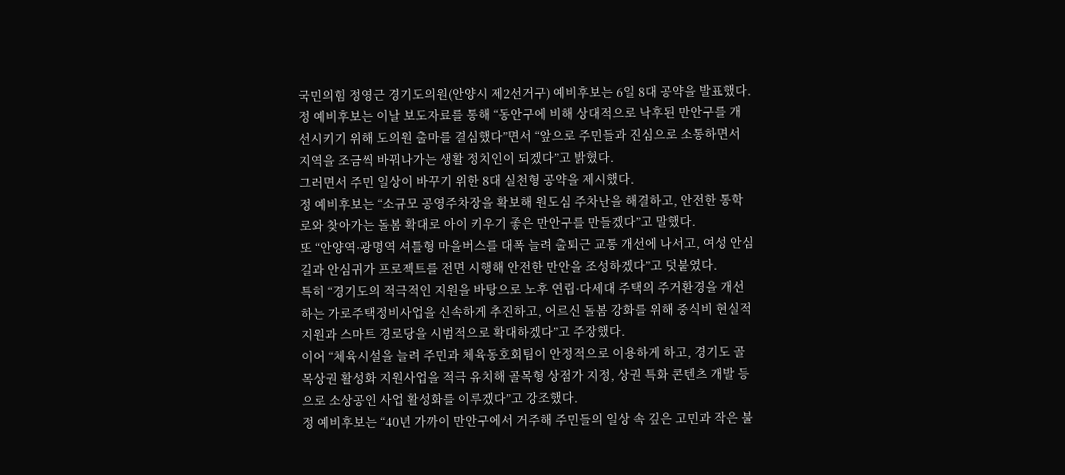국민의힘 정영근 경기도의원(안양시 제2선거구) 예비후보는 6일 8대 공약을 발표했다.
정 예비후보는 이날 보도자료를 통해 “동안구에 비해 상대적으로 낙후된 만안구를 개선시키기 위해 도의원 출마를 결심했다”면서 “앞으로 주민들과 진심으로 소통하면서 지역을 조금씩 바꿔나가는 생활 정치인이 되겠다”고 밝혔다.
그러면서 주민 일상이 바꾸기 위한 8대 실천형 공약을 제시했다.
정 예비후보는 “소규모 공영주차장을 확보해 원도심 주차난을 해결하고, 안전한 통학로와 찾아가는 돌봄 확대로 아이 키우기 좋은 만안구를 만들겠다”고 말했다.
또 “안양역·광명역 셔틀형 마을버스를 대폭 늘려 출퇴근 교통 개선에 나서고, 여성 안심길과 안심귀가 프로젝트를 전면 시행해 안전한 만안을 조성하겠다”고 덧붙였다.
특히 “경기도의 적극적인 지원을 바탕으로 노후 연립·다세대 주택의 주거환경을 개선하는 가로주택정비사업을 신속하게 추진하고, 어르신 돌봄 강화를 위해 중식비 현실적 지원과 스마트 경로당을 시범적으로 확대하겠다”고 주장했다.
이어 “체육시설을 늘려 주민과 체육동호회팀이 안정적으로 이용하게 하고, 경기도 골목상권 활성화 지원사업을 적극 유치해 골목형 상점가 지정, 상권 특화 콘텐츠 개발 등으로 소상공인 사업 활성화를 이루겠다”고 강조했다.
정 예비후보는 “40년 가까이 만안구에서 거주해 주민들의 일상 속 깊은 고민과 작은 불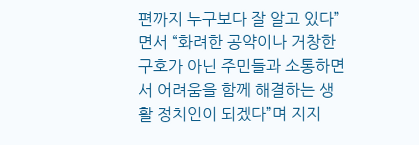편까지 누구보다 잘 알고 있다”면서 “화려한 공약이나 거창한 구호가 아닌 주민들과 소통하면서 어려움을 함께 해결하는 생활 정치인이 되겠다”며 지지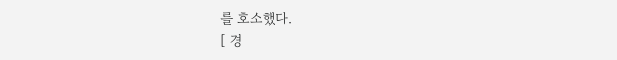를 호소했다.
[ 경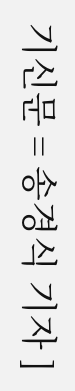기신문 = 송경식 기자 ]